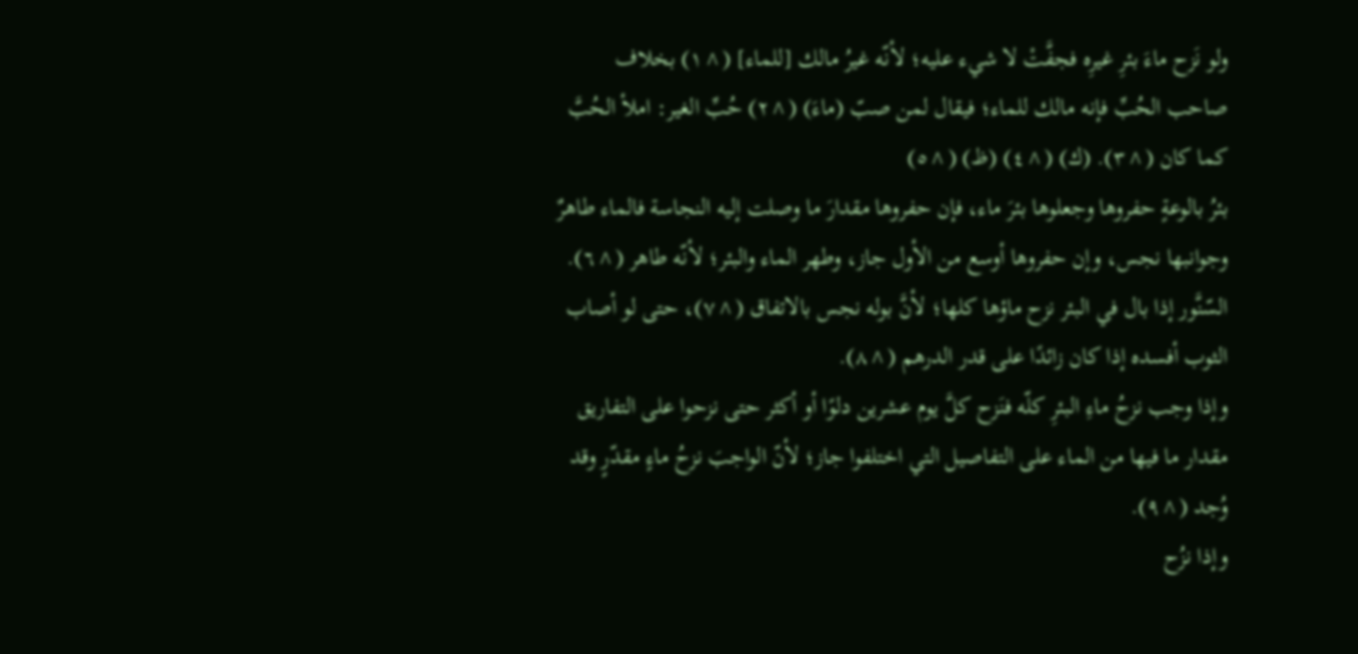ولو نَزح ماءَ بئرِ غيرِه فجفَّتْ لا شيء عليه؛ لأنّه غيرُ مالك [للماء] (^١) بخلاف صاحب الحُبِّ فإنه مالك للماء؛ فيقال لمن صبّ (ماءَ) (^٢) حُبِّ الغير: املأ الحُبَّ كما كان (^٣). (ك) (^٤) (ظ) (^٥)
بئرُ بالوعةٍ حفروها وجعلوها بئرَ ماء، فإن حفروها مقدارَ ما وصلت إليه النجاسة فالماء طاهرٌ وجوانبها نجس، وإن حفروها أوسع من الأول جاز، وطهر الماء والبئر؛ لأنّه طاهر (^٦).
السّنَّور إذا بال في البئر نزح ماؤها كلها؛ لأنَّ بوله نجس بالاتفاق (^٧)، حتى لو أصاب الثوب أفسده إذا كان زائدًا على قدر الدرهم (^٨).
وإذا وجب نزحُ ماءِ البئرِ كلّه فنَزح كلَّ يوم عشرين دلوًا أو أكثر حتى نزحوا على التفاريق مقدار ما فيها من الماء على التفاصيل التي اختلفوا جاز؛ لأنّ الواجبَ نزحُ ماءٍ مقدّرٍ وقد وُجد (^٩).
وإذا نزُح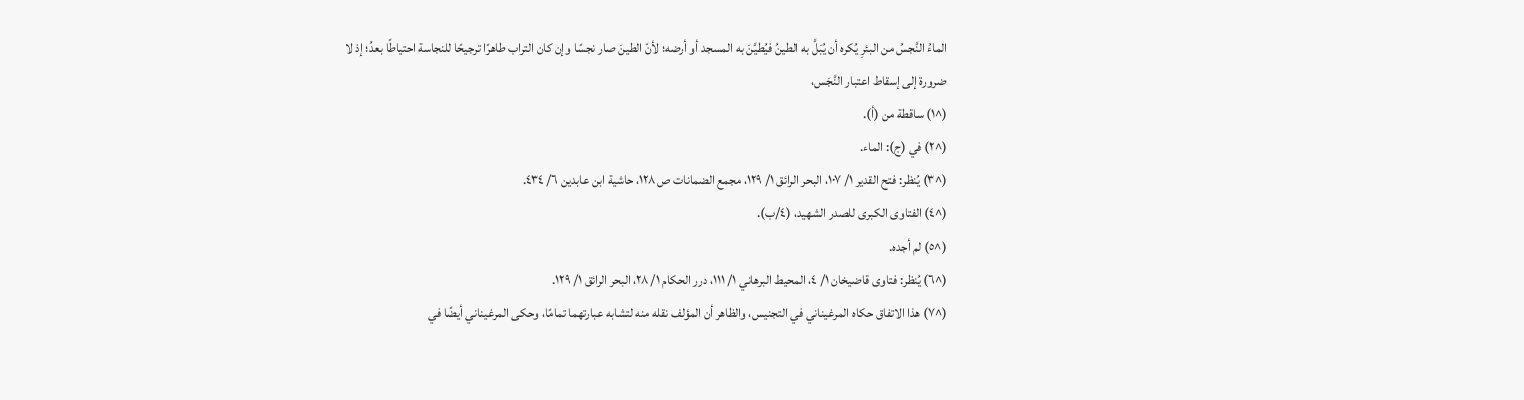الماءُ النَّجسُ من البئرِ يُكره أن يُبَلَّ به الطينُ فيُطيَّنَ به المسجد أو أرضه؛ لأنّ الطينَ صار نجسًا وإن كان التراب طاهرًا ترجيحًا للنجاسة احتياطًا بعدُ؛ إذ لا ضرورة إلى إسقاط اعتبار النَّجَس،
(^١) ساقطة من (أ).
(^٢) في (ج): الماء.
(^٣) يُنظر: فتح القدير ١/ ١٠٧، البحر الرائق ١/ ١٢٩، مجمع الضمانات ص ١٢٨، حاشية ابن عابدين ٦/ ٤٣٤.
(^٤) الفتاوى الكبرى للصدر الشهيد، (٤/ب).
(^٥) لم أجده.
(^٦) يُنظر: فتاوى قاضيخان ١/ ٤، المحيط البرهاني ١/ ١١١، درر الحكام ١/ ٢٨، البحر الرائق ١/ ١٢٩.
(^٧) هذا الاتفاق حكاه المرغيناني في التجنيس، والظاهر أن المؤلف نقله منه لتشابه عبارتهما تمامًا، وحكى المرغيناني أيضًا في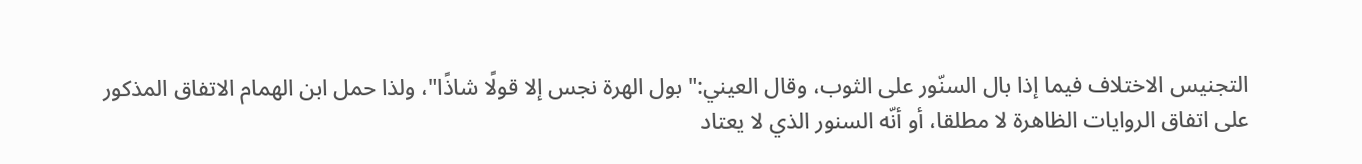التجنيس الاختلاف فيما إذا بال السنّور على الثوب، وقال العيني:" بول الهرة نجس إلا قولًا شاذًا"، ولذا حمل ابن الهمام الاتفاق المذكور على اتفاق الروايات الظاهرة لا مطلقا، أو أنّه السنور الذي لا يعتاد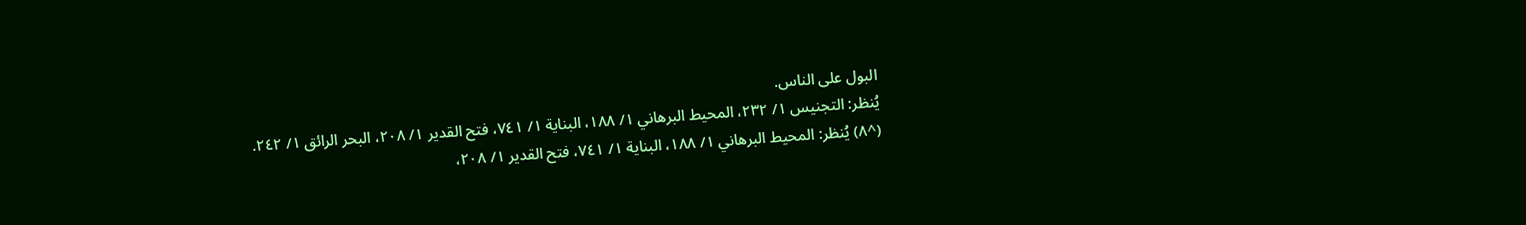البول على الناس.
يُنظر: التجنيس ١/ ٢٣٢، المحيط البرهاني ١/ ١٨٨، البناية ١/ ٧٤١، فتح القدير ١/ ٢٠٨، البحر الرائق ١/ ٢٤٢.
(^٨) يُنظر: المحيط البرهاني ١/ ١٨٨، البناية ١/ ٧٤١، فتح القدير ١/ ٢٠٨،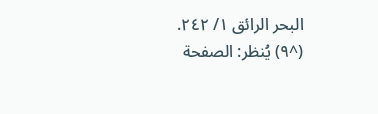البحر الرائق ١/ ٢٤٢.
(^٩) يُنظر: الصفحة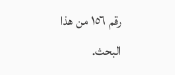رقم ١٥٦ من هذا البحث.